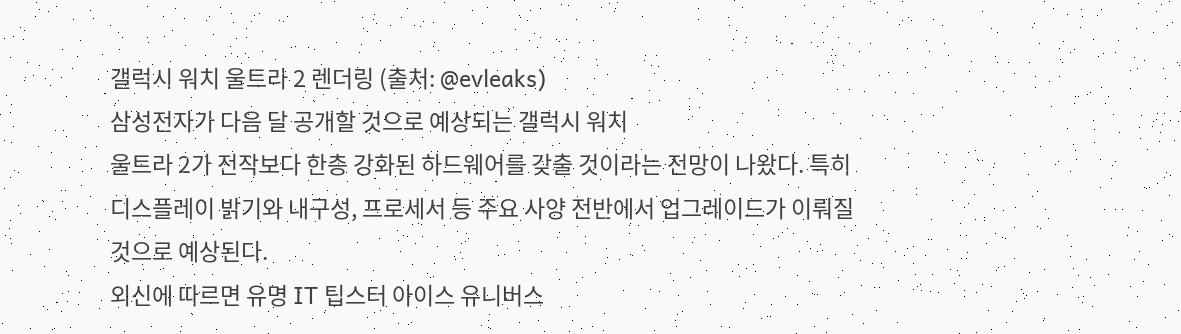갤럭시 워치 울트라 2 렌더링 (출처: @evleaks)
삼성전자가 다음 달 공개할 것으로 예상되는 갤럭시 워치
울트라 2가 전작보다 한층 강화된 하드웨어를 갖출 것이라는 전망이 나왔다. 특히
디스플레이 밝기와 내구성, 프로세서 등 주요 사양 전반에서 업그레이드가 이뤄질
것으로 예상된다.
외신에 따르면 유명 IT 팁스터 아이스 유니버스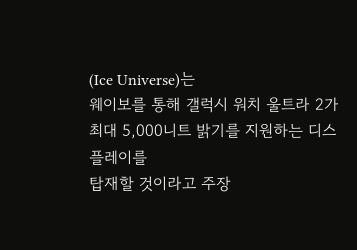(Ice Universe)는
웨이보를 통해 갤럭시 워치 울트라 2가 최대 5,000니트 밝기를 지원하는 디스플레이를
탑재할 것이라고 주장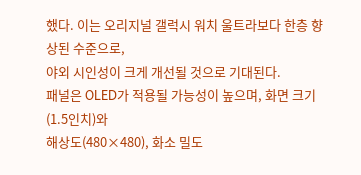했다. 이는 오리지널 갤럭시 워치 울트라보다 한층 향상된 수준으로,
야외 시인성이 크게 개선될 것으로 기대된다.
패널은 OLED가 적용될 가능성이 높으며, 화면 크기(1.5인치)와
해상도(480×480), 화소 밀도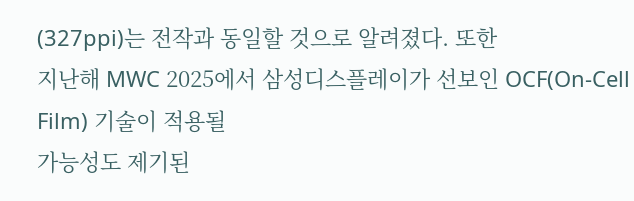(327ppi)는 전작과 동일할 것으로 알려졌다. 또한
지난해 MWC 2025에서 삼성디스플레이가 선보인 OCF(On-Cell Film) 기술이 적용될
가능성도 제기된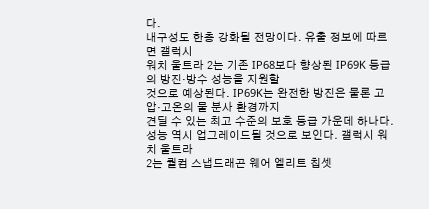다.
내구성도 한층 강화될 전망이다. 유출 정보에 따르면 갤럭시
워치 울트라 2는 기존 IP68보다 향상된 IP69K 등급의 방진·방수 성능을 지원할
것으로 예상된다. IP69K는 완전한 방진은 물론 고압·고온의 물 분사 환경까지
견딜 수 있는 최고 수준의 보호 등급 가운데 하나다.
성능 역시 업그레이드될 것으로 보인다. 갤럭시 워치 울트라
2는 퀄컴 스냅드래곤 웨어 엘리트 칩셋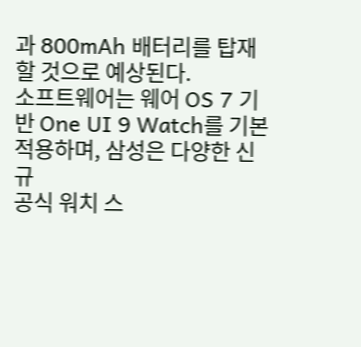과 800mAh 배터리를 탑재할 것으로 예상된다.
소프트웨어는 웨어 OS 7 기반 One UI 9 Watch를 기본 적용하며, 삼성은 다양한 신규
공식 워치 스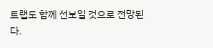트랩도 함께 선보일 것으로 전망된다.